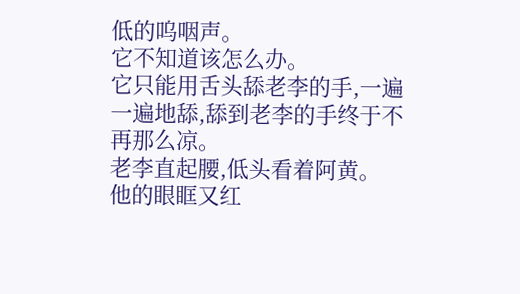低的呜咽声。
它不知道该怎么办。
它只能用舌头舔老李的手,一遍一遍地舔,舔到老李的手终于不再那么凉。
老李直起腰,低头看着阿黄。
他的眼眶又红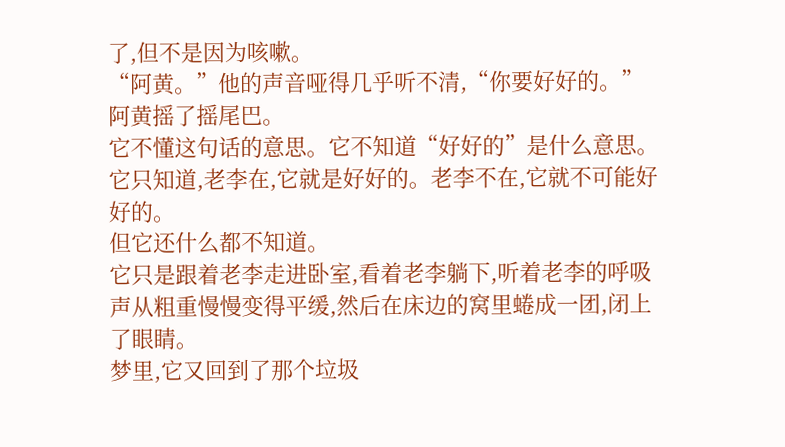了,但不是因为咳嗽。
“阿黄。”他的声音哑得几乎听不清,“你要好好的。”
阿黄摇了摇尾巴。
它不懂这句话的意思。它不知道“好好的”是什么意思。它只知道,老李在,它就是好好的。老李不在,它就不可能好好的。
但它还什么都不知道。
它只是跟着老李走进卧室,看着老李躺下,听着老李的呼吸声从粗重慢慢变得平缓,然后在床边的窝里蜷成一团,闭上了眼睛。
梦里,它又回到了那个垃圾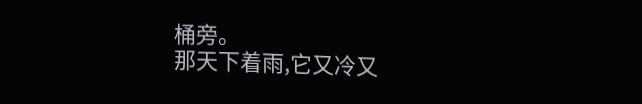桶旁。
那天下着雨,它又冷又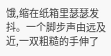饿,缩在纸箱里瑟瑟发抖。一个脚步声由远及近,一双粗糙的手伸了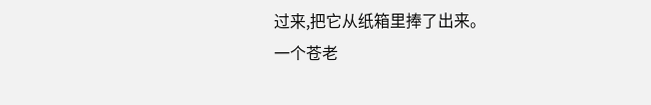过来,把它从纸箱里捧了出来。
一个苍老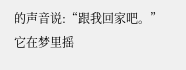的声音说:“跟我回家吧。”
它在梦里摇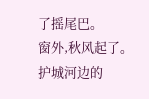了摇尾巴。
窗外,秋风起了。
护城河边的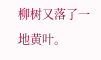柳树又落了一地黄叶。